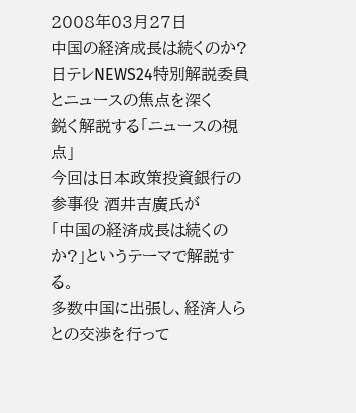2008年03月27日
中国の経済成長は続くのか?
日テレNEWS24特別解説委員とニュースの焦点を深く
鋭く解説する「ニュースの視点」
今回は日本政策投資銀行の参事役 酒井吉廣氏が
「中国の経済成長は続くのか?」というテーマで解説する。
多数中国に出張し、経済人らとの交渉を行って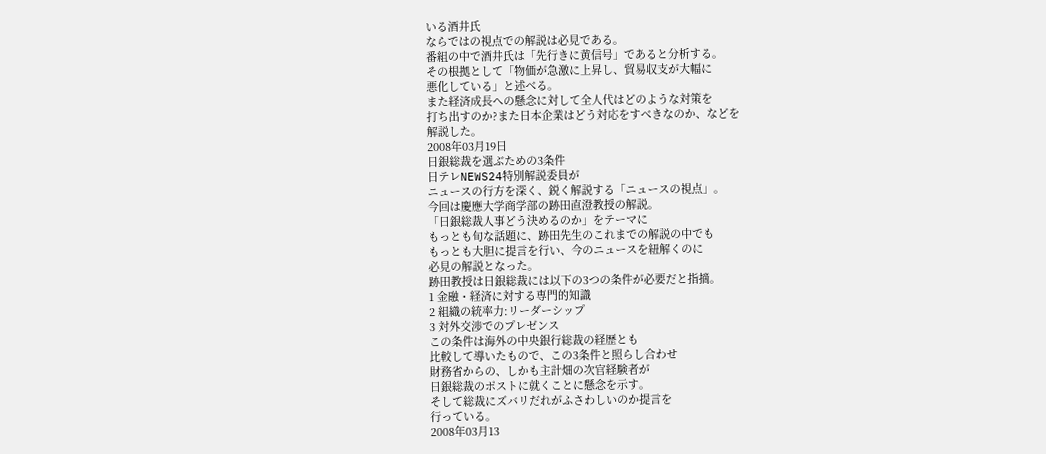いる酒井氏
ならではの視点での解説は必見である。
番組の中で酒井氏は「先行きに黄信号」であると分析する。
その根拠として「物価が急激に上昇し、貿易収支が大幅に
悪化している」と述べる。
また経済成長への懸念に対して全人代はどのような対策を
打ち出すのか?また日本企業はどう対応をすべきなのか、などを
解説した。
2008年03月19日
日銀総裁を選ぶための3条件
日テレNEWS24特別解説委員が
ニュースの行方を深く、鋭く解説する「ニュースの視点」。
今回は慶應大学商学部の跡田直澄教授の解説。
「日銀総裁人事どう決めるのか」をテーマに
もっとも旬な話題に、跡田先生のこれまでの解説の中でも
もっとも大胆に提言を行い、今のニュースを紐解くのに
必見の解説となった。
跡田教授は日銀総裁には以下の3つの条件が必要だと指摘。
1 金融・経済に対する専門的知識
2 組織の統率力:リーダーシップ
3 対外交渉でのプレゼンス
この条件は海外の中央銀行総裁の経歴とも
比較して導いたもので、この3条件と照らし合わせ
財務省からの、しかも主計畑の次官経験者が
日銀総裁のポストに就くことに懸念を示す。
そして総裁にズバリだれがふさわしいのか提言を
行っている。
2008年03月13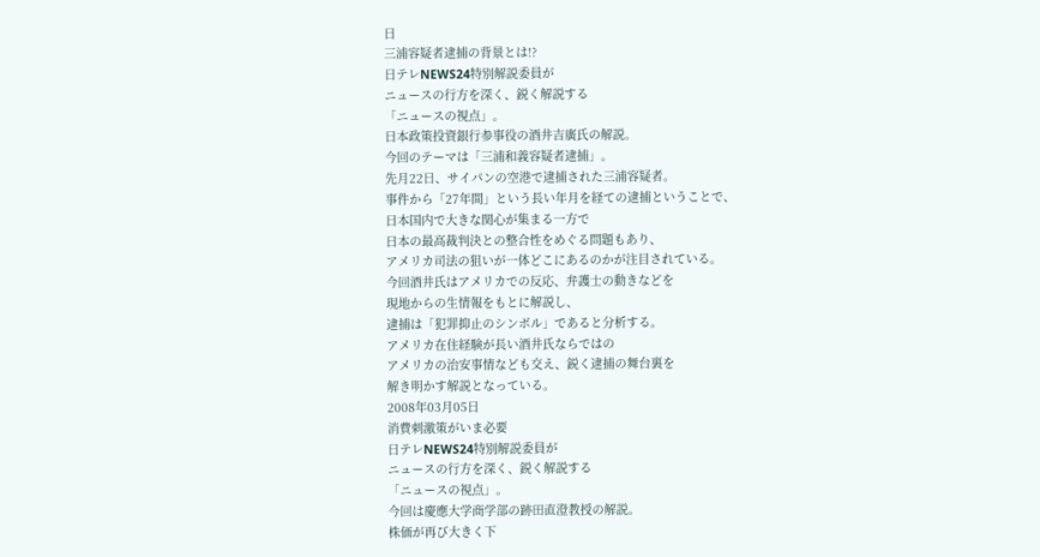日
三浦容疑者逮捕の背景とは!?
日テレNEWS24特別解説委員が
ニュースの行方を深く、鋭く解説する
「ニュースの視点」。
日本政策投資銀行参事役の酒井吉廣氏の解説。
今回のテーマは「三浦和義容疑者逮捕」。
先月22日、サイパンの空港で逮捕された三浦容疑者。
事件から「27年間」という長い年月を経ての逮捕ということで、
日本国内で大きな関心が集まる一方で
日本の最高裁判決との整合性をめぐる問題もあり、
アメリカ司法の狙いが一体どこにあるのかが注目されている。
今回酒井氏はアメリカでの反応、弁護士の動きなどを
現地からの生情報をもとに解説し、
逮捕は「犯罪抑止のシンボル」であると分析する。
アメリカ在住経験が長い酒井氏ならではの
アメリカの治安事情なども交え、鋭く逮捕の舞台裏を
解き明かす解説となっている。
2008年03月05日
消費刺激策がいま必要
日テレNEWS24特別解説委員が
ニュースの行方を深く、鋭く解説する
「ニュースの視点」。
今回は慶應大学商学部の跡田直澄教授の解説。
株価が再び大きく下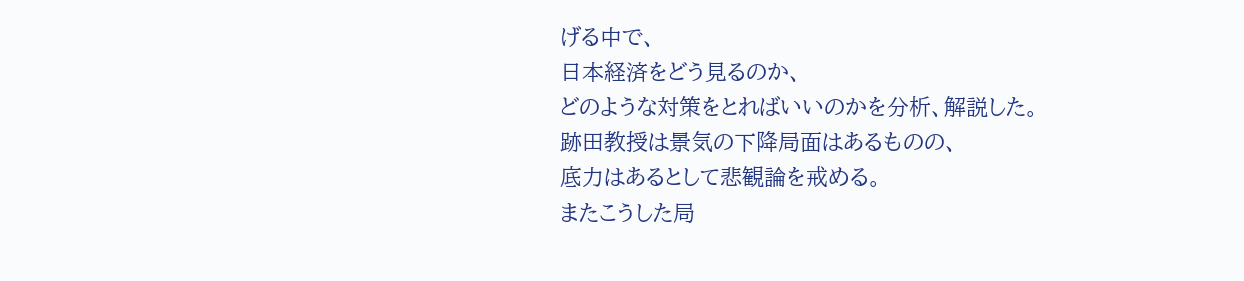げる中で、
日本経済をどう見るのか、
どのような対策をとればいいのかを分析、解説した。
跡田教授は景気の下降局面はあるものの、
底力はあるとして悲観論を戒める。
またこうした局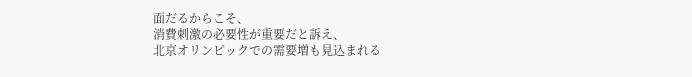面だるからこそ、
消費刺激の必要性が重要だと訴え、
北京オリンピックでの需要増も見込まれる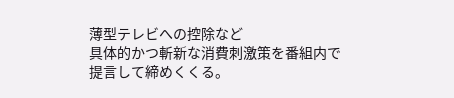薄型テレビへの控除など
具体的かつ斬新な消費刺激策を番組内で
提言して締めくくる。